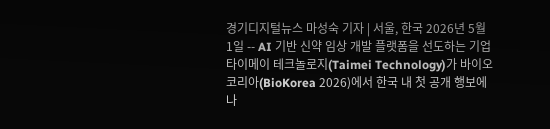경기디지털뉴스 마성숙 기자 | 서울, 한국 2026년 5월 1일 -- AI 기반 신약 임상 개발 플랫폼을 선도하는 기업 타이메이 테크놀로지(Taimei Technology)가 바이오코리아(BioKorea 2026)에서 한국 내 첫 공개 행보에 나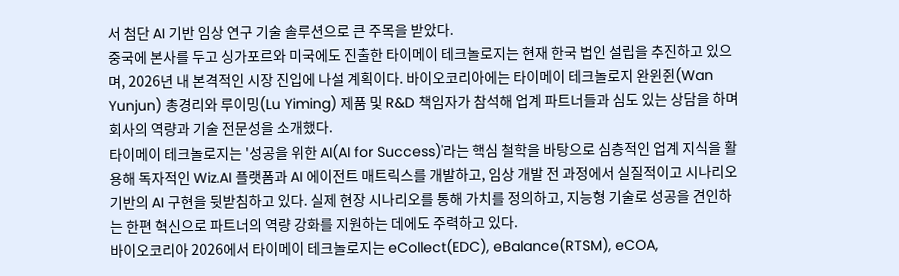서 첨단 AI 기반 임상 연구 기술 솔루션으로 큰 주목을 받았다.
중국에 본사를 두고 싱가포르와 미국에도 진출한 타이메이 테크놀로지는 현재 한국 법인 설립을 추진하고 있으며, 2026년 내 본격적인 시장 진입에 나설 계획이다. 바이오코리아에는 타이메이 테크놀로지 완윈쥔(Wan Yunjun) 총경리와 루이밍(Lu Yiming) 제품 및 R&D 책임자가 참석해 업계 파트너들과 심도 있는 상담을 하며 회사의 역량과 기술 전문성을 소개했다.
타이메이 테크놀로지는 '성공을 위한 AI(AI for Success)'라는 핵심 철학을 바탕으로 심층적인 업계 지식을 활용해 독자적인 Wiz.AI 플랫폼과 AI 에이전트 매트릭스를 개발하고, 임상 개발 전 과정에서 실질적이고 시나리오 기반의 AI 구현을 뒷받침하고 있다. 실제 현장 시나리오를 통해 가치를 정의하고, 지능형 기술로 성공을 견인하는 한편 혁신으로 파트너의 역량 강화를 지원하는 데에도 주력하고 있다.
바이오코리아 2026에서 타이메이 테크놀로지는 eCollect(EDC), eBalance(RTSM), eCOA,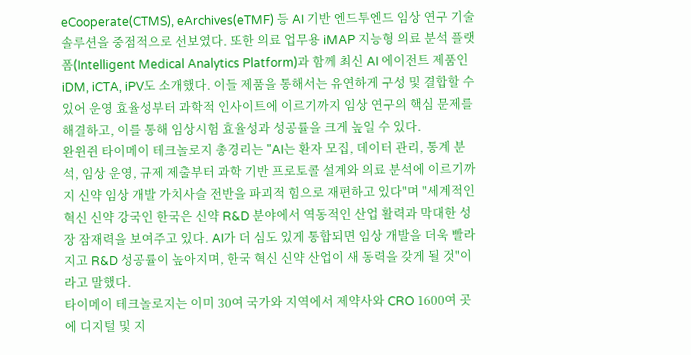eCooperate(CTMS), eArchives(eTMF) 등 AI 기반 엔드투엔드 임상 연구 기술 솔루션을 중점적으로 선보였다. 또한 의료 업무용 iMAP 지능형 의료 분석 플랫폼(Intelligent Medical Analytics Platform)과 함께 최신 AI 에이전트 제품인 iDM, iCTA, iPV도 소개했다. 이들 제품을 통해서는 유연하게 구성 및 결합할 수 있어 운영 효율성부터 과학적 인사이트에 이르기까지 임상 연구의 핵심 문제를 해결하고, 이를 통해 임상시험 효율성과 성공률을 크게 높일 수 있다.
완윈쥔 타이메이 테크놀로지 총경리는 "AI는 환자 모집, 데이터 관리, 통계 분석, 임상 운영, 규제 제출부터 과학 기반 프로토콜 설계와 의료 분석에 이르기까지 신약 임상 개발 가치사슬 전반을 파괴적 힘으로 재편하고 있다"며 "세계적인 혁신 신약 강국인 한국은 신약 R&D 분야에서 역동적인 산업 활력과 막대한 성장 잠재력을 보여주고 있다. AI가 더 심도 있게 통합되면 임상 개발을 더욱 빨라지고 R&D 성공률이 높아지며, 한국 혁신 신약 산업이 새 동력을 갖게 될 것"이라고 말했다.
타이메이 테크놀로지는 이미 30여 국가와 지역에서 제약사와 CRO 1600여 곳에 디지털 및 지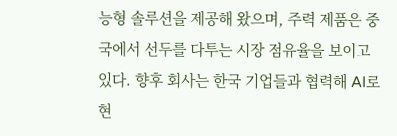능형 솔루션을 제공해 왔으며, 주력 제품은 중국에서 선두를 다투는 시장 점유율을 보이고 있다. 향후 회사는 한국 기업들과 협력해 AI로 현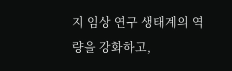지 임상 연구 생태계의 역량을 강화하고,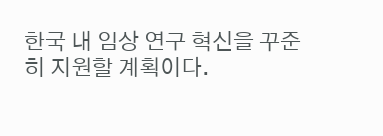한국 내 임상 연구 혁신을 꾸준히 지원할 계획이다.